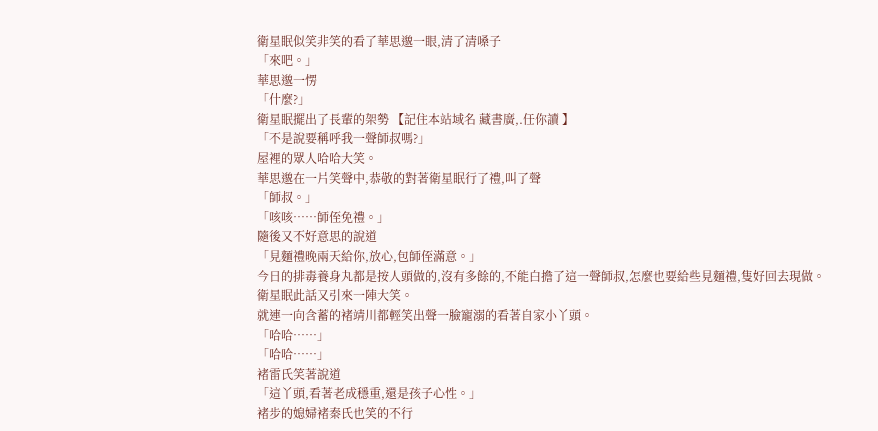衛星眠似笑非笑的看了華思邈一眼,清了清嗓子
「來吧。」
華思邈一愣
「什麼?」
衛星眠擺出了長輩的架勢 【記住本站域名 藏書廣,.任你讀 】
「不是說要稱呼我一聲師叔嗎?」
屋裡的眾人哈哈大笑。
華思邈在一片笑聲中,恭敬的對著衛星眠行了禮,叫了聲
「師叔。」
「咳咳……師侄免禮。」
隨後又不好意思的說道
「見麵禮晚兩天給你,放心,包師侄滿意。」
今日的排毒養身丸都是按人頭做的,沒有多餘的,不能白擔了這一聲師叔,怎麼也要給些見麵禮,隻好回去現做。
衛星眠此話又引來一陣大笑。
就連一向含蓄的褚靖川都輕笑出聲一臉寵溺的看著自家小丫頭。
「哈哈……」
「哈哈……」
褚雷氏笑著說道
「這丫頭,看著老成穩重,還是孩子心性。」
褚步的媳婦褚秦氏也笑的不行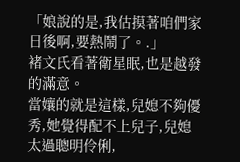「娘說的是,我估摸著咱們家日後啊,要熱鬧了。.」
褚文氏看著衛星眠,也是越發的滿意。
當孃的就是這樣,兒媳不夠優秀,她覺得配不上兒子,兒媳太過聰明伶俐,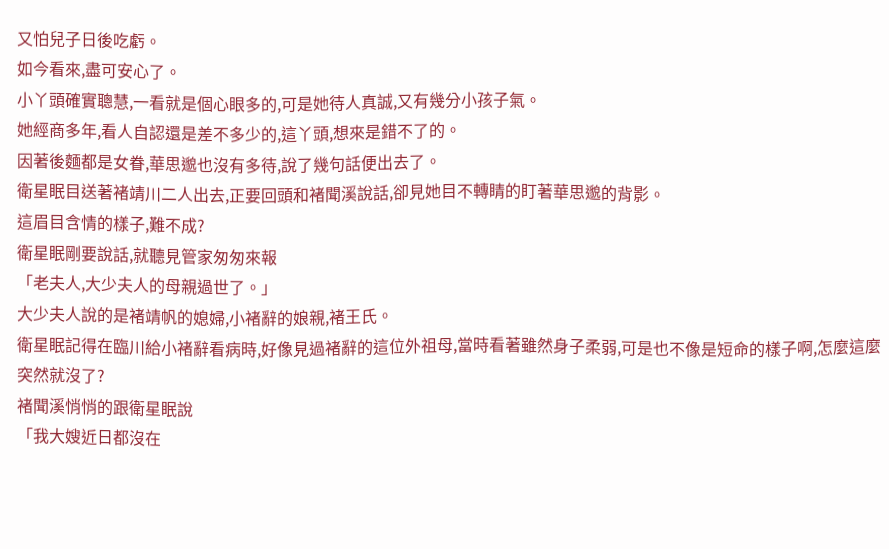又怕兒子日後吃虧。
如今看來,盡可安心了。
小丫頭確實聰慧,一看就是個心眼多的,可是她待人真誠,又有幾分小孩子氣。
她經商多年,看人自認還是差不多少的,這丫頭,想來是錯不了的。
因著後麵都是女眷,華思邈也沒有多待,說了幾句話便出去了。
衛星眠目送著褚靖川二人出去,正要回頭和褚聞溪說話,卻見她目不轉睛的盯著華思邈的背影。
這眉目含情的樣子,難不成?
衛星眠剛要說話,就聽見管家匆匆來報
「老夫人,大少夫人的母親過世了。」
大少夫人說的是褚靖帆的媳婦,小褚辭的娘親,褚王氏。
衛星眠記得在臨川給小褚辭看病時,好像見過褚辭的這位外祖母,當時看著雖然身子柔弱,可是也不像是短命的樣子啊,怎麼這麼突然就沒了?
褚聞溪悄悄的跟衛星眠說
「我大嫂近日都沒在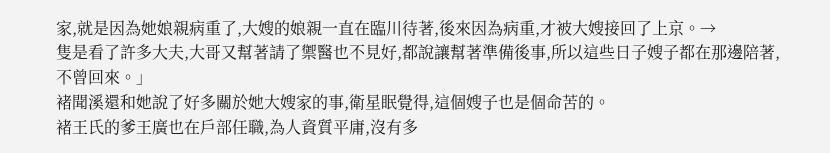家,就是因為她娘親病重了,大嫂的娘親一直在臨川待著,後來因為病重,才被大嫂接回了上京。→
隻是看了許多大夫,大哥又幫著請了禦醫也不見好,都說讓幫著準備後事,所以這些日子嫂子都在那邊陪著,不曾回來。」
褚聞溪還和她說了好多關於她大嫂家的事,衛星眠覺得,這個嫂子也是個命苦的。
褚王氏的爹王廣也在戶部任職,為人資質平庸,沒有多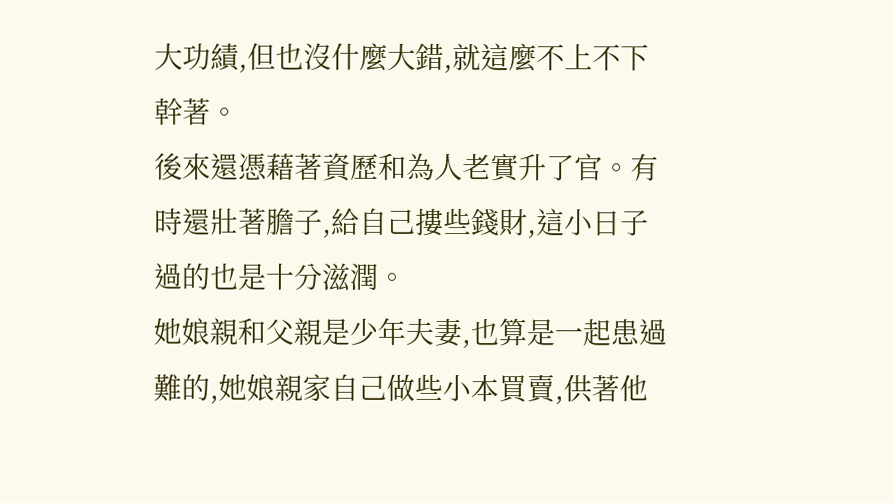大功績,但也沒什麼大錯,就這麼不上不下幹著。
後來還憑藉著資歷和為人老實升了官。有時還壯著膽子,給自己摟些錢財,這小日子過的也是十分滋潤。
她娘親和父親是少年夫妻,也算是一起患過難的,她娘親家自己做些小本買賣,供著他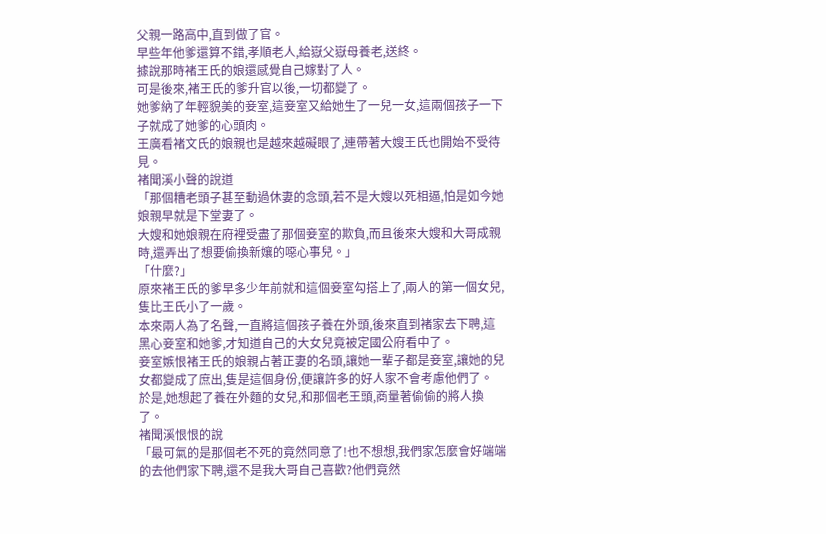父親一路高中,直到做了官。
早些年他爹還算不錯,孝順老人,給嶽父嶽母養老,送終。
據說那時褚王氏的娘還感覺自己嫁對了人。
可是後來,褚王氏的爹升官以後,一切都變了。
她爹納了年輕貌美的妾室,這妾室又給她生了一兒一女,這兩個孩子一下子就成了她爹的心頭肉。
王廣看褚文氏的娘親也是越來越礙眼了,連帶著大嫂王氏也開始不受待見。
褚聞溪小聲的說道
「那個糟老頭子甚至動過休妻的念頭,若不是大嫂以死相逼,怕是如今她娘親早就是下堂妻了。
大嫂和她娘親在府裡受盡了那個妾室的欺負,而且後來大嫂和大哥成親時,還弄出了想要偷換新孃的噁心事兒。」
「什麼?」
原來褚王氏的爹早多少年前就和這個妾室勾搭上了,兩人的第一個女兒,隻比王氏小了一歲。
本來兩人為了名聲,一直將這個孩子養在外頭,後來直到褚家去下聘,這黑心妾室和她爹,才知道自己的大女兒竟被定國公府看中了。
妾室嫉恨褚王氏的娘親占著正妻的名頭,讓她一輩子都是妾室,讓她的兒女都變成了庶出,隻是這個身份,便讓許多的好人家不會考慮他們了。
於是,她想起了養在外麵的女兒,和那個老王頭,商量著偷偷的將人換了。
褚聞溪恨恨的說
「最可氣的是那個老不死的竟然同意了!也不想想,我們家怎麼會好端端的去他們家下聘,還不是我大哥自己喜歡?他們竟然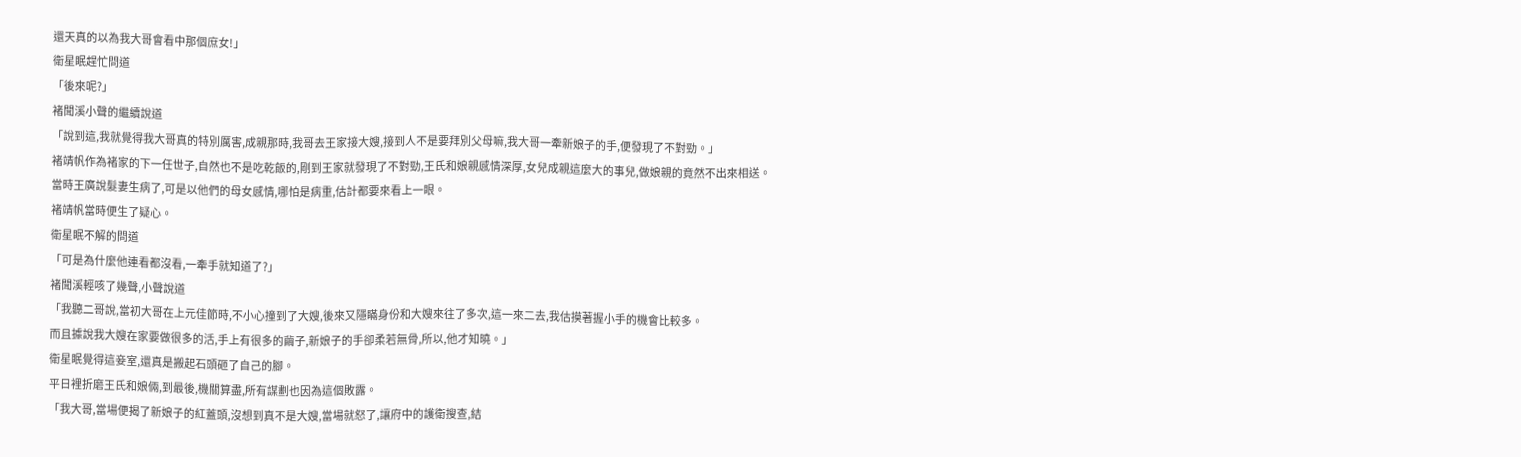還天真的以為我大哥會看中那個庶女!」
衛星眠趕忙問道
「後來呢?」
褚聞溪小聲的繼續說道
「說到這,我就覺得我大哥真的特別厲害,成親那時,我哥去王家接大嫂,接到人不是要拜別父母嘛,我大哥一牽新娘子的手,便發現了不對勁。」
褚靖帆作為褚家的下一任世子,自然也不是吃乾飯的,剛到王家就發現了不對勁,王氏和娘親感情深厚,女兒成親這麼大的事兒,做娘親的竟然不出來相送。
當時王廣說髮妻生病了,可是以他們的母女感情,哪怕是病重,估計都要來看上一眼。
褚靖帆當時便生了疑心。
衛星眠不解的問道
「可是為什麼他連看都沒看,一牽手就知道了?」
褚聞溪輕咳了幾聲,小聲說道
「我聽二哥說,當初大哥在上元佳節時,不小心撞到了大嫂,後來又隱瞞身份和大嫂來往了多次,這一來二去,我估摸著握小手的機會比較多。
而且據說我大嫂在家要做很多的活,手上有很多的繭子,新娘子的手卻柔若無骨,所以,他才知曉。」
衛星眠覺得這妾室,還真是搬起石頭砸了自己的腳。
平日裡折磨王氏和娘倆,到最後,機關算盡,所有謀劃也因為這個敗露。
「我大哥,當場便揭了新娘子的紅蓋頭,沒想到真不是大嫂,當場就怒了,讓府中的護衛搜查,結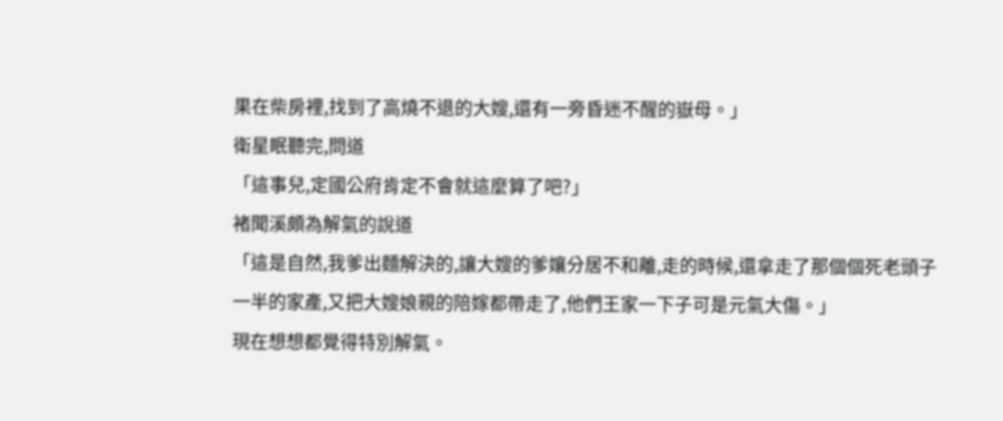果在柴房裡,找到了高燒不退的大嫂,還有一旁昏迷不醒的嶽母。」
衛星眠聽完,問道
「這事兒,定國公府肯定不會就這麼算了吧?」
褚聞溪頗為解氣的說道
「這是自然,我爹出麵解決的,讓大嫂的爹孃分居不和離,走的時候,還拿走了那個個死老頭子一半的家產,又把大嫂娘親的陪嫁都帶走了,他們王家一下子可是元氣大傷。」
現在想想都覺得特別解氣。